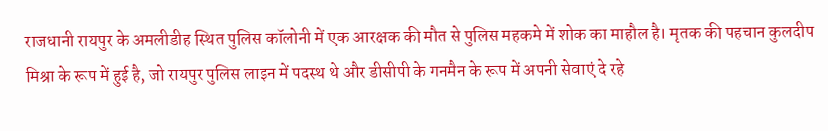राजधानी रायपुर के अमलीडीह स्थित पुलिस कॉलोनी में एक आरक्षक की मौत से पुलिस महकमे में शोक का माहौल है। मृतक की पहचान कुलदीप मिश्रा के रूप में हुई है, जो रायपुर पुलिस लाइन में पदस्थ थे और डीसीपी के गनमैन के रूप में अपनी सेवाएं दे रहे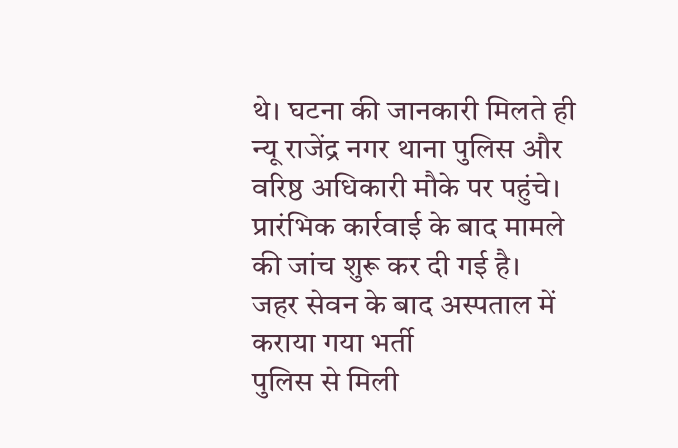थे। घटना की जानकारी मिलते ही न्यू राजेंद्र नगर थाना पुलिस और वरिष्ठ अधिकारी मौके पर पहुंचे। प्रारंभिक कार्रवाई के बाद मामले की जांच शुरू कर दी गई है।
जहर सेवन के बाद अस्पताल में कराया गया भर्ती
पुलिस से मिली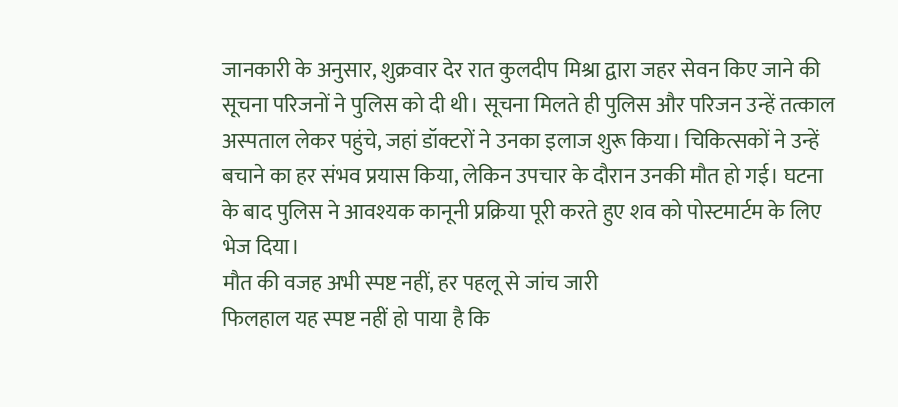जानकारी के अनुसार, शुक्रवार देर रात कुलदीप मिश्रा द्वारा जहर सेवन किए जाने की सूचना परिजनों ने पुलिस को दी थी। सूचना मिलते ही पुलिस और परिजन उन्हें तत्काल अस्पताल लेकर पहुंचे, जहां डॉक्टरों ने उनका इलाज शुरू किया। चिकित्सकों ने उन्हें बचाने का हर संभव प्रयास किया, लेकिन उपचार के दौरान उनकी मौत हो गई। घटना के बाद पुलिस ने आवश्यक कानूनी प्रक्रिया पूरी करते हुए शव को पोस्टमार्टम के लिए भेज दिया।
मौत की वजह अभी स्पष्ट नहीं, हर पहलू से जांच जारी
फिलहाल यह स्पष्ट नहीं हो पाया है कि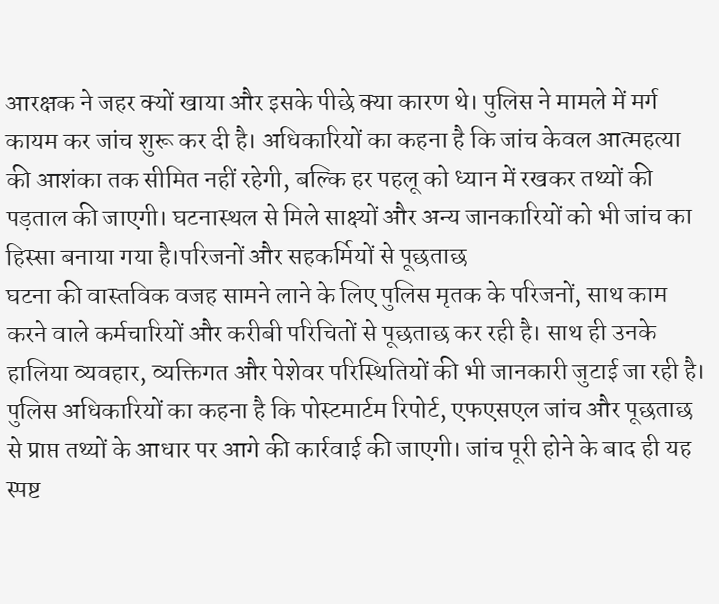आरक्षक ने जहर क्यों खाया और इसके पीछे क्या कारण थे। पुलिस ने मामले में मर्ग कायम कर जांच शुरू कर दी है। अधिकारियों का कहना है कि जांच केवल आत्महत्या की आशंका तक सीमित नहीं रहेगी, बल्कि हर पहलू को ध्यान में रखकर तथ्यों की पड़ताल की जाएगी। घटनास्थल से मिले साक्ष्यों और अन्य जानकारियों को भी जांच का हिस्सा बनाया गया है।परिजनों और सहकर्मियों से पूछताछ
घटना की वास्तविक वजह सामने लाने के लिए पुलिस मृतक के परिजनों, साथ काम करने वाले कर्मचारियों और करीबी परिचितों से पूछताछ कर रही है। साथ ही उनके हालिया व्यवहार, व्यक्तिगत और पेशेवर परिस्थितियों की भी जानकारी जुटाई जा रही है। पुलिस अधिकारियों का कहना है कि पोस्टमार्टम रिपोर्ट, एफएसएल जांच और पूछताछ से प्राप्त तथ्यों के आधार पर आगे की कार्रवाई की जाएगी। जांच पूरी होने के बाद ही यह स्पष्ट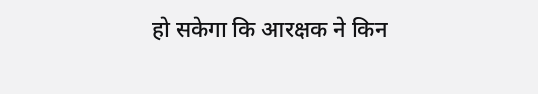हो सकेगा कि आरक्षक ने किन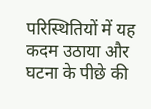परिस्थितियों में यह कदम उठाया और घटना के पीछे की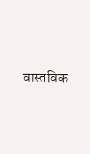वास्तविक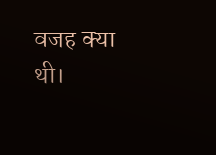वजह क्या थी।